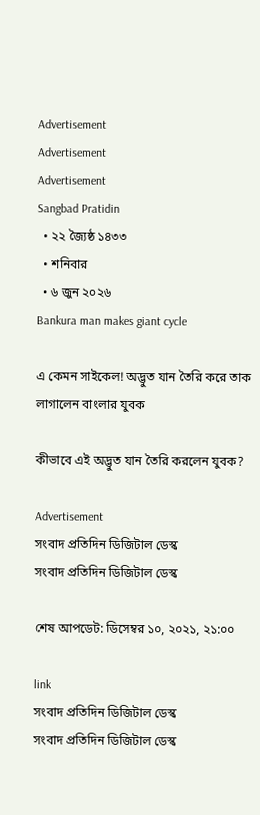Advertisement
Advertisement
Advertisement
Sangbad Pratidin
  • ২২ জ্যৈষ্ঠ ১৪৩৩
  • শনিবার
  • ৬ জুন ২০২৬
Bankura man makes giant cycle

এ কেমন সাইকেল! অদ্ভুত যান তৈরি করে তাক লাগালেন বাংলার যুবক

কীভাবে এই অদ্ভুত যান তৈরি করলেন যুবক?

Advertisement
সংবাদ প্রতিদিন ডিজিটাল ডেস্ক
সংবাদ প্রতিদিন ডিজিটাল ডেস্ক

শেষ আপডেট: ডিসেম্বর ১০, ২০২১, ২১:০০

link
সংবাদ প্রতিদিন ডিজিটাল ডেস্ক
সংবাদ প্রতিদিন ডিজিটাল ডেস্ক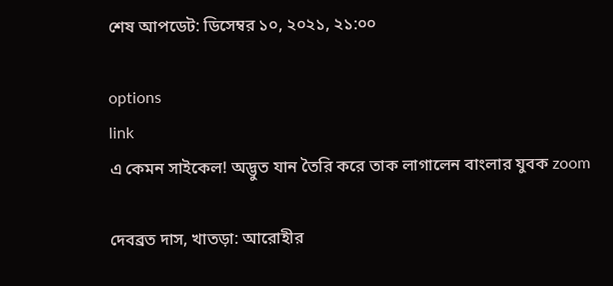শেষ আপডেট: ডিসেম্বর ১০, ২০২১, ২১:০০

options
link
এ কেমন সাইকেল! অদ্ভুত যান তৈরি করে তাক লাগালেন বাংলার যুবক zoom

দেবব্রত দাস, খাতড়া: আরোহীর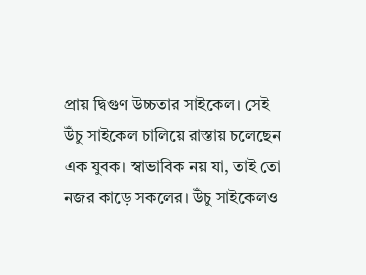প্রায় দ্বিগুণ উচ্চতার সাইকেল। সেই উঁচু সাইকেল চালিয়ে রাস্তায় চলেছেন এক যুবক। স্বাভাবিক নয় যা, তাই তো নজর কাড়ে সকলের। উঁচু সাইকেলও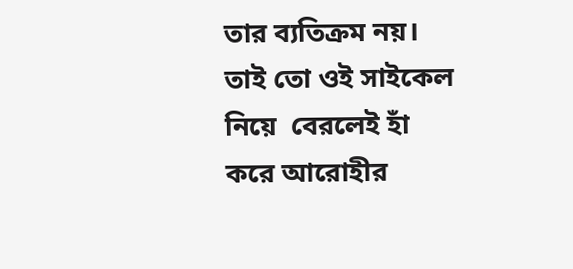তার ব্যতিক্রম নয়। তাই তো ওই সাইকেল নিয়ে  বেরলেই হাঁ করে আরোহীর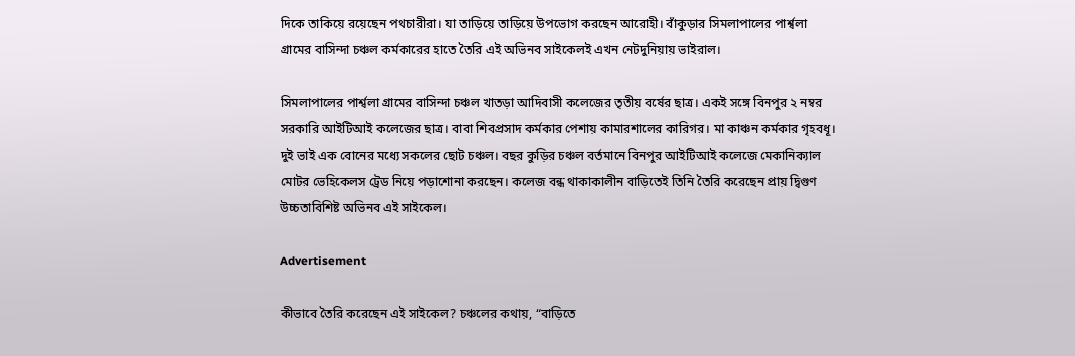দিকে তাকিয়ে রয়েছেন পথচারীরা। যা তাড়িয়ে তাড়িয়ে উপভোগ করছেন আরোহী। বাঁকুড়ার সিমলাপালের পার্শ্বলা গ্রামের বাসিন্দা চঞ্চল কর্মকারের হাতে তৈরি এই অভিনব সাইকেলই এখন নেটদুনিয়ায় ভাইরাল।

সিমলাপালের পার্শ্বলা গ্রামের বাসিন্দা চঞ্চল খাতড়া আদিবাসী কলেজের তৃতীয় বর্ষের ছাত্র। একই সঙ্গে বিনপুর ২ নম্বর সরকারি আইটিআই কলেজের ছাত্র। বাবা শিবপ্রসাদ কর্মকার পেশায় কামারশালের কারিগর। মা কাঞ্চন কর্মকার গৃহবধূ। দুই ভাই এক বোনের মধ্যে সকলের ছোট চঞ্চল। বছর কুড়ির চঞ্চল বর্তমানে বিনপুর আইটিআই কলেজে মেকানিক্যাল মোটর ভেহিকেলস ট্রেড নিয়ে পড়াশোনা করছেন। কলেজ বন্ধ থাকাকালীন বাড়িতেই তিনি তৈরি করেছেন প্রায় দ্বিগুণ উচ্চতাবিশিষ্ট অভিনব এই সাইকেল।

Advertisement

কীভাবে তৈরি করেছেন এই সাইকেল? চঞ্চলের কথায়, “বাড়িতে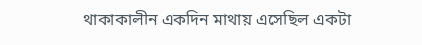থাকাকালীন একদিন মাথায় এসেছিল একটা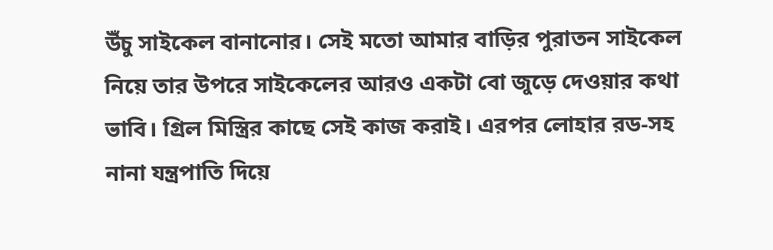উঁচু সাইকেল বানানোর। সেই মতো আমার বাড়ির পুরাতন সাইকেল নিয়ে তার উপরে সাইকেলের আরও একটা বো জুড়ে দেওয়ার কথা ভাবি। গ্রিল মিস্ত্রির কাছে সেই কাজ করাই। এরপর লোহার রড-সহ নানা যন্ত্রপাতি দিয়ে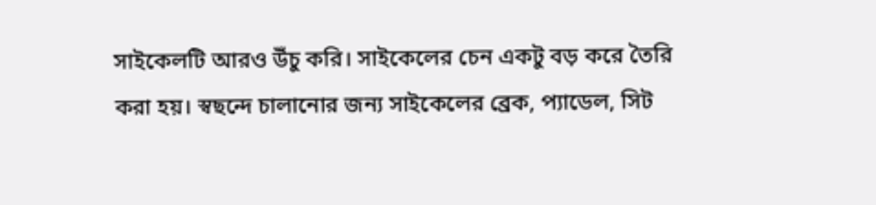সাইকেলটি আরও উঁচু করি। সাইকেলের চেন একটু বড় করে তৈরি করা হয়। স্বছন্দে চালানোর জন্য সাইকেলের ব্রেক, প্যাডেল, সিট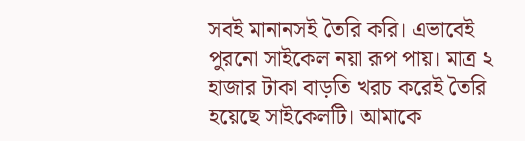সবই মানানসই তৈরি করি। এভাবেই পুরনো সাইকেল নয়া রূপ পায়। মাত্র ২ হাজার টাকা বাড়তি খরচ করেই তৈরি হয়েছে সাইকেলটি। আমাকে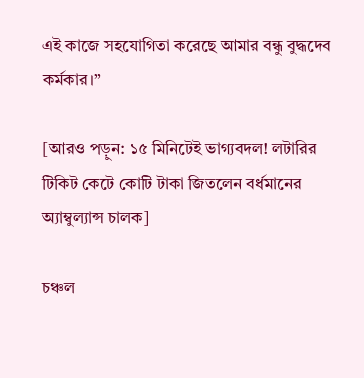এই কাজে সহযোগিতা করেছে আমার বন্ধু বুদ্ধদেব কর্মকার।”

[আরও পড়ুন: ১৫ মিনিটেই ভাগ্যবদল! লটারির টিকিট কেটে কোটি টাকা জিতলেন বর্ধমানের অ্যাম্বুল্যান্স চালক]

চঞ্চল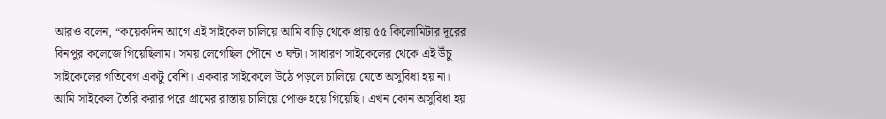আরও বলেন, “কয়েকদিন আগে এই সাইকেল চালিয়ে আমি বাড়ি থেকে প্রায় ৫৫ কিলোমিটার দূরের বিনপুর কলেজে গিয়েছিলাম। সময় লেগেছিল পৌনে ৩ ঘন্টা। সাধারণ সাইকেলের থেকে এই উঁচু সাইকেলের গতিবেগ একটু বেশি। একবার সাইকেলে উঠে পড়লে চালিয়ে যেতে অসুবিধা হয় না। আমি সাইকেল তৈরি করার পরে গ্রামের রাস্তায় চালিয়ে পোক্ত হয়ে গিয়েছি। এখন কোন অসুবিধা হয়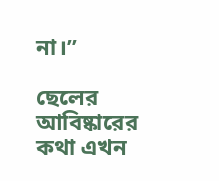না।”

ছেলের আবিষ্কারের কথা এখন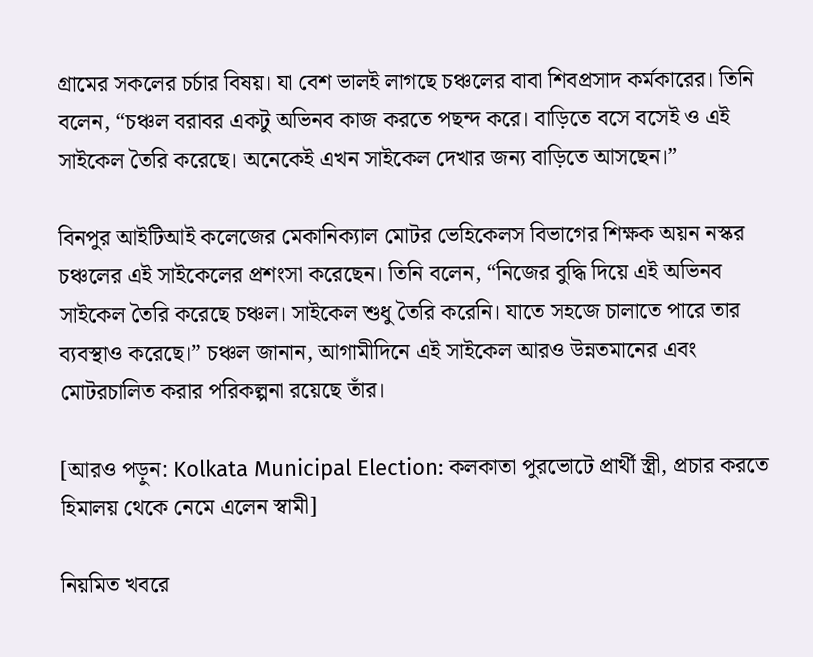গ্রামের সকলের চর্চার বিষয়। যা বেশ ভালই লাগছে চঞ্চলের বাবা শিবপ্রসাদ কর্মকারের। তিনি বলেন, “চঞ্চল বরাবর একটু অভিনব কাজ করতে পছন্দ করে। বাড়িতে বসে বসেই ও এই সাইকেল তৈরি করেছে। অনেকেই এখন সাইকেল দেখার জন্য বাড়িতে আসছেন।”

বিনপুর আইটিআই কলেজের মেকানিক্যাল মোটর ভেহিকেলস বিভাগের শিক্ষক অয়ন নস্কর চঞ্চলের এই সাইকেলের প্রশংসা করেছেন। তিনি বলেন, “নিজের বুদ্ধি দিয়ে এই অভিনব সাইকেল তৈরি করেছে চঞ্চল। সাইকেল শুধু তৈরি করেনি। যাতে সহজে চালাতে পারে তার ব্যবস্থাও করেছে।” চঞ্চল জানান, আগামীদিনে এই সাইকেল আরও উন্নতমানের এবং মোটরচালিত করার পরিকল্পনা রয়েছে তাঁর।

[আরও পড়ুন: Kolkata Municipal Election: কলকাতা পুরভোটে প্রার্থী স্ত্রী, প্রচার করতে হিমালয় থেকে নেমে এলেন স্বামী]

নিয়মিত খবরে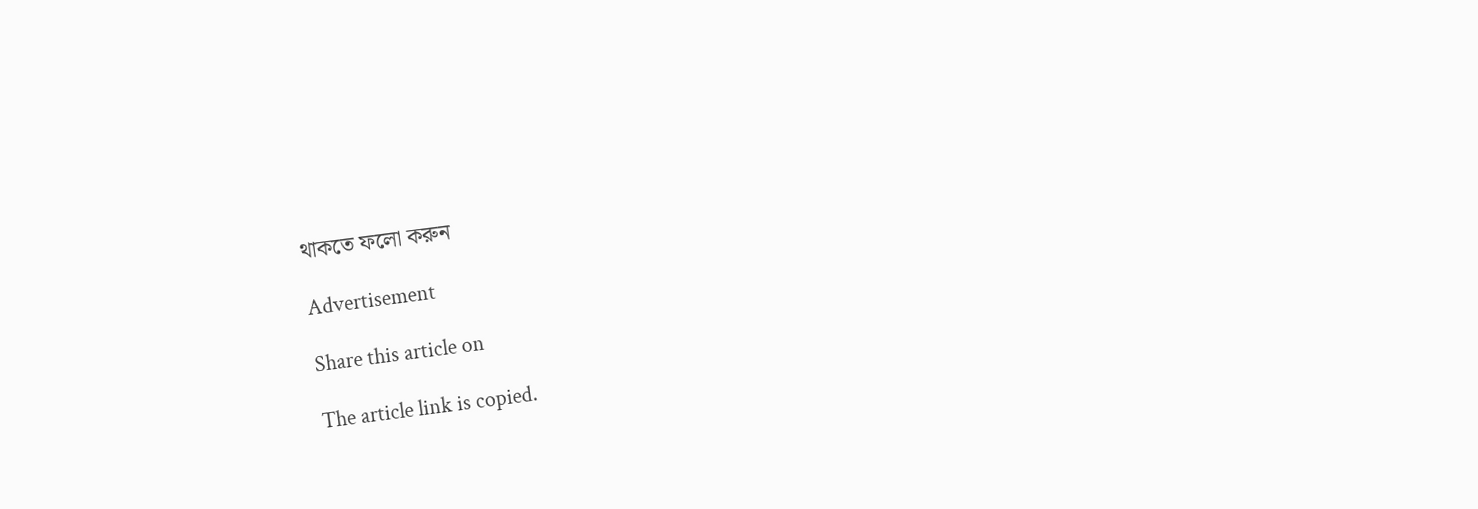থাকতে ফলো করুন

Advertisement

Share this article on

The article link is copied.